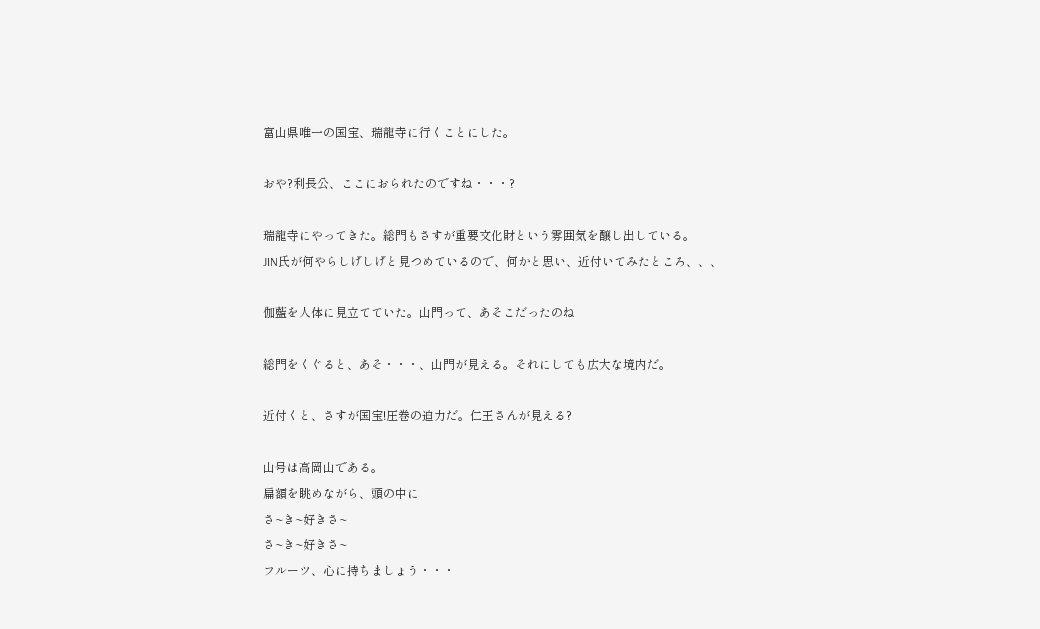富山県唯一の国宝、瑞龍寺に行くことにした。

おや?利長公、ここにおられたのですね・・・?

瑞龍寺にやってきた。総門もさすが重要文化財という雰囲気を醸し出している。
JIN氏が何やらしげしげと見つめているので、何かと思い、近付いてみたところ、、、

伽藍を人体に見立てていた。山門って、あそこだったのね

総門をくぐると、あそ・・・、山門が見える。それにしても広大な境内だ。

近付くと、さすが国宝!圧巻の迫力だ。仁王さんが見える?

山号は高岡山である。
扁額を眺めながら、頭の中に
さ~き~好きさ~
さ~き~好きさ~
フルーツ、心に持ちましょう・・・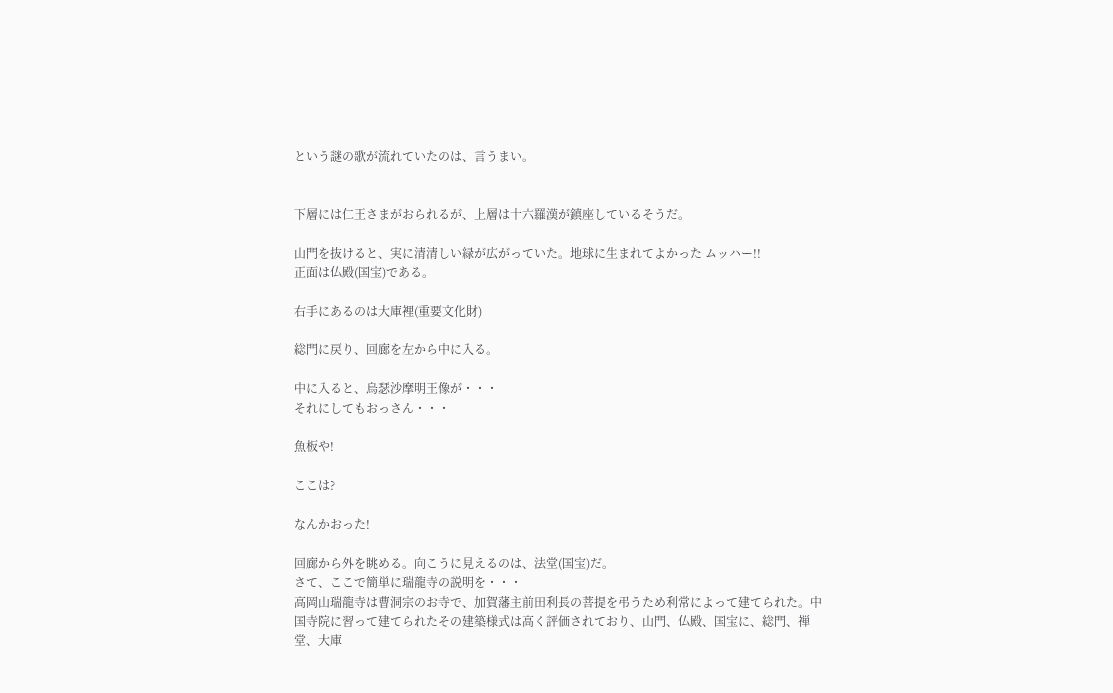という謎の歌が流れていたのは、言うまい。


下層には仁王さまがおられるが、上層は十六羅漢が鎮座しているそうだ。

山門を抜けると、実に清清しい緑が広がっていた。地球に生まれてよかった ムッハー!!
正面は仏殿(国宝)である。

右手にあるのは大庫裡(重要文化財)

総門に戻り、回廊を左から中に入る。

中に入ると、烏瑟沙摩明王像が・・・
それにしてもおっさん・・・

魚板や!

ここは?

なんかおった!

回廊から外を眺める。向こうに見えるのは、法堂(国宝)だ。
さて、ここで簡単に瑞龍寺の説明を・・・
高岡山瑞龍寺は曹洞宗のお寺で、加賀藩主前田利長の菩提を弔うため利常によって建てられた。中国寺院に習って建てられたその建築様式は高く評価されており、山門、仏殿、国宝に、総門、禅堂、大庫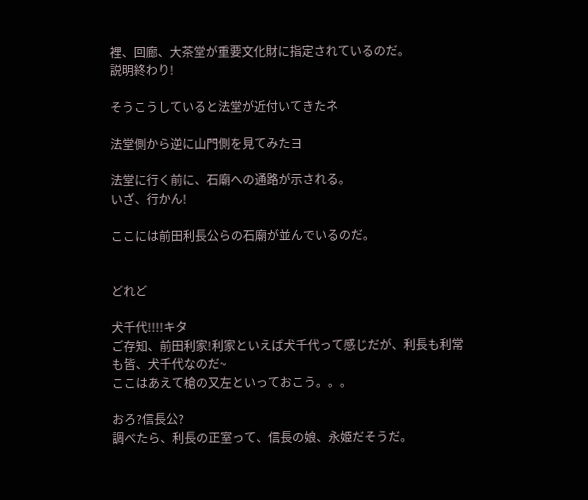裡、回廊、大茶堂が重要文化財に指定されているのだ。
説明終わり!

そうこうしていると法堂が近付いてきたネ

法堂側から逆に山門側を見てみたヨ

法堂に行く前に、石廟への通路が示される。
いざ、行かん!

ここには前田利長公らの石廟が並んでいるのだ。


どれど

犬千代!!!!キタ
ご存知、前田利家!利家といえば犬千代って感じだが、利長も利常も皆、犬千代なのだ~
ここはあえて槍の又左といっておこう。。。

おろ?信長公?
調べたら、利長の正室って、信長の娘、永姫だそうだ。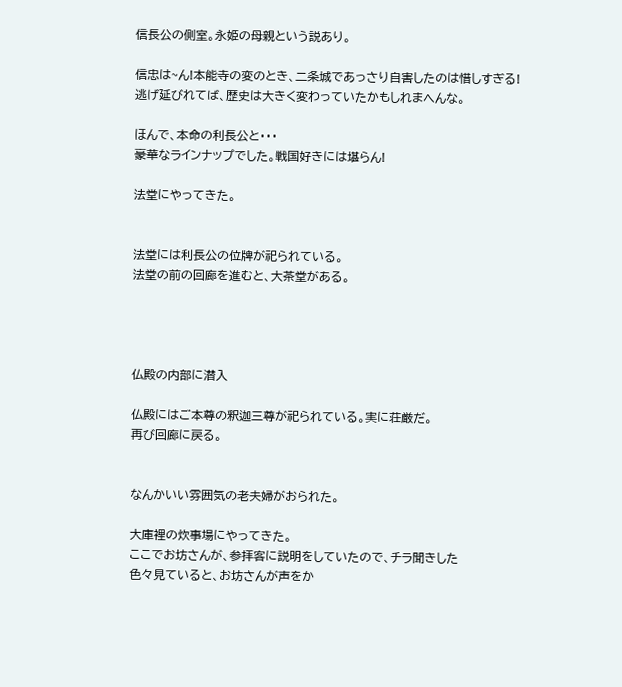信長公の側室。永姫の母親という説あり。

信忠は~ん!本能寺の変のとき、二条城であっさり自害したのは惜しすぎる!
逃げ延びれてば、歴史は大きく変わっていたかもしれまへんな。

ほんで、本命の利長公と・・・
豪華なラインナップでした。戦国好きには堪らん!

法堂にやってきた。


法堂には利長公の位牌が祀られている。
法堂の前の回廊を進むと、大茶堂がある。




仏殿の内部に潜入

仏殿にはご本尊の釈迦三尊が祀られている。実に荘厳だ。
再び回廊に戻る。


なんかいい雰囲気の老夫婦がおられた。

大庫裡の炊事場にやってきた。
ここでお坊さんが、参拝客に説明をしていたので、チラ聞きした
色々見ていると、お坊さんが声をか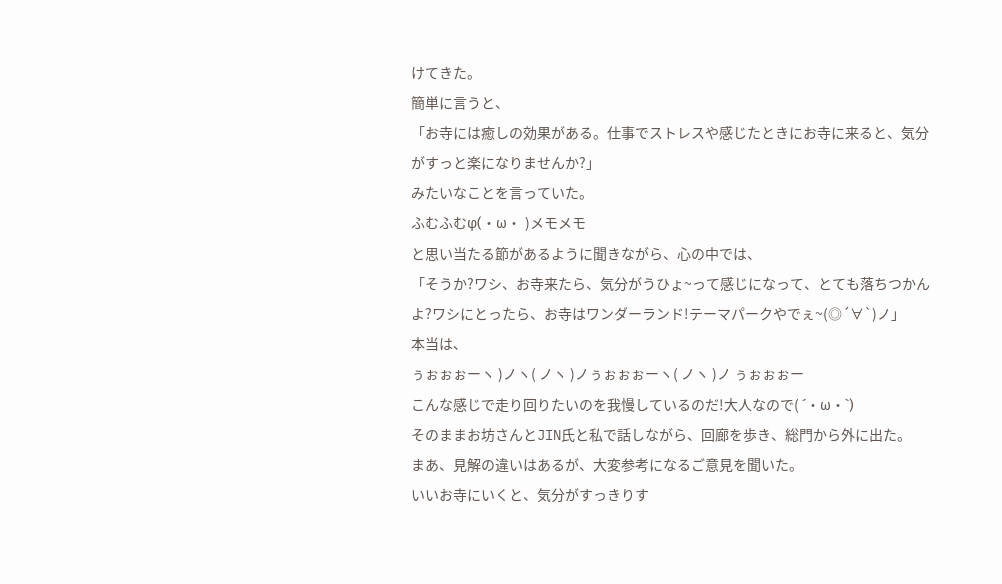けてきた。
簡単に言うと、
「お寺には癒しの効果がある。仕事でストレスや感じたときにお寺に来ると、気分がすっと楽になりませんか?」
みたいなことを言っていた。
ふむふむφ(・ω・ )メモメモ
と思い当たる節があるように聞きながら、心の中では、
「そうか?ワシ、お寺来たら、気分がうひょ~って感じになって、とても落ちつかんよ?ワシにとったら、お寺はワンダーランド!テーマパークやでぇ~(◎´∀`)ノ」
本当は、
ぅぉぉぉーヽ )ノヽ( ノヽ )ノぅぉぉぉーヽ( ノヽ )ノ ぅぉぉぉー
こんな感じで走り回りたいのを我慢しているのだ!大人なので( ´・ω・`)
そのままお坊さんとJIN氏と私で話しながら、回廊を歩き、総門から外に出た。
まあ、見解の違いはあるが、大変参考になるご意見を聞いた。
いいお寺にいくと、気分がすっきりす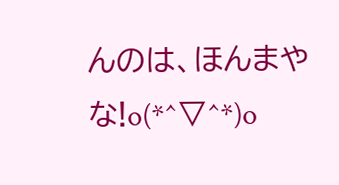んのは、ほんまやな!o(*^▽^*)o